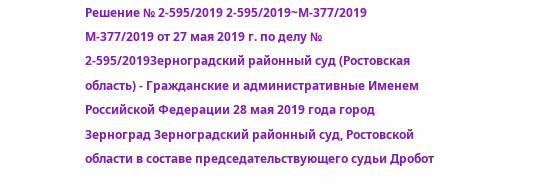Решение № 2-595/2019 2-595/2019~М-377/2019 М-377/2019 от 27 мая 2019 г. по делу № 2-595/2019Зерноградский районный суд (Ростовская область) - Гражданские и административные Именем Российской Федерации 28 мая 2019 года город Зерноград Зерноградский районный суд, Ростовской области в составе председательствующего судьи Дробот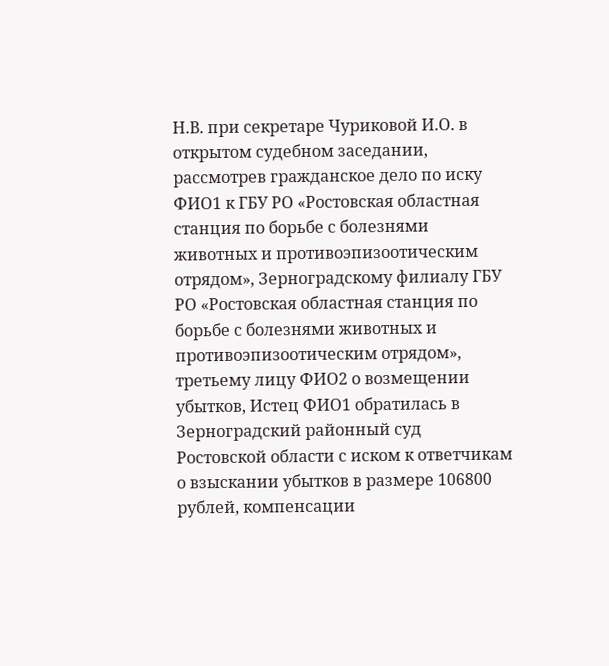Н.В. при секретаре Чуриковой И.О. в открытом судебном заседании, рассмотрев гражданское дело по иску ФИО1 к ГБУ РО «Ростовская областная станция по борьбе с болезнями животных и противоэпизоотическим отрядом», Зерноградскому филиалу ГБУ РО «Ростовская областная станция по борьбе с болезнями животных и противоэпизоотическим отрядом», третьему лицу ФИО2 о возмещении убытков, Истец ФИО1 обратилась в Зерноградский районный суд Ростовской области с иском к ответчикам о взыскании убытков в размере 106800 рублей, компенсации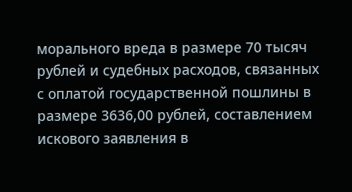морального вреда в размере 70 тысяч рублей и судебных расходов, связанных с оплатой государственной пошлины в размере 3636,00 рублей, составлением искового заявления в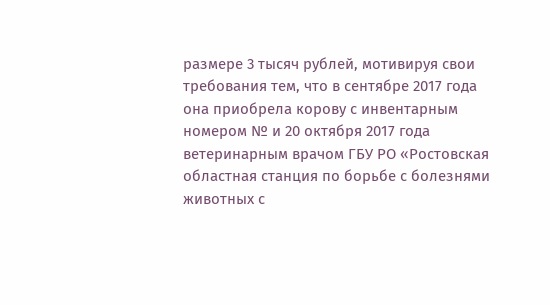размере 3 тысяч рублей, мотивируя свои требования тем, что в сентябре 2017 года она приобрела корову с инвентарным номером № и 20 октября 2017 года ветеринарным врачом ГБУ РО «Ростовская областная станция по борьбе с болезнями животных с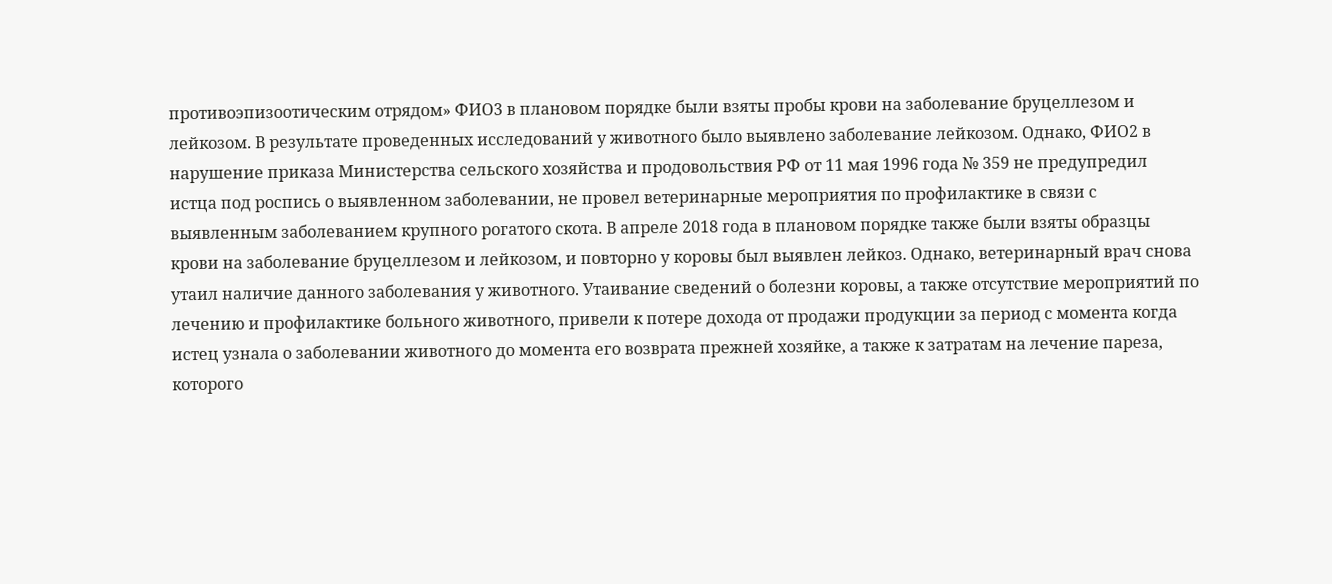противоэпизоотическим отрядом» ФИО3 в плановом порядке были взяты пробы крови на заболевание бруцеллезом и лейкозом. В результате проведенных исследований у животного было выявлено заболевание лейкозом. Однако, ФИО2 в нарушение приказа Министерства сельского хозяйства и продовольствия РФ от 11 мая 1996 года № 359 не предупредил истца под роспись о выявленном заболевании, не провел ветеринарные мероприятия по профилактике в связи с выявленным заболеванием крупного рогатого скота. В апреле 2018 года в плановом порядке также были взяты образцы крови на заболевание бруцеллезом и лейкозом, и повторно у коровы был выявлен лейкоз. Однако, ветеринарный врач снова утаил наличие данного заболевания у животного. Утаивание сведений о болезни коровы, а также отсутствие мероприятий по лечению и профилактике больного животного, привели к потере дохода от продажи продукции за период с момента когда истец узнала о заболевании животного до момента его возврата прежней хозяйке, а также к затратам на лечение пареза, которого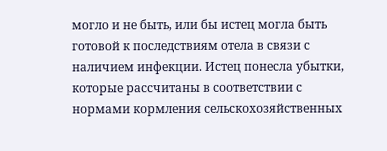могло и не быть, или бы истец могла быть готовой к последствиям отела в связи с наличием инфекции. Истец понесла убытки, которые рассчитаны в соответствии с нормами кормления сельскохозяйственных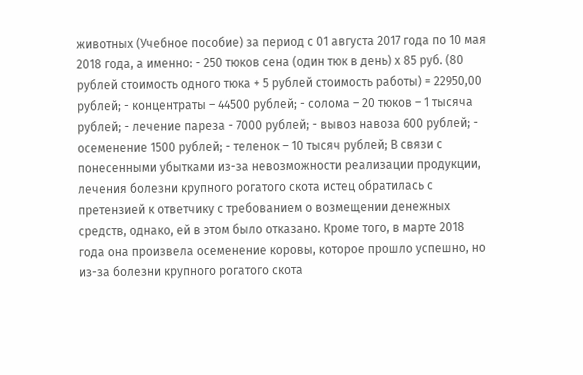животных (Учебное пособие) за период с 01 августа 2017 года по 10 мая 2018 года, а именно: - 250 тюков сена (один тюк в день) х 85 руб. (80 рублей стоимость одного тюка + 5 рублей стоимость работы) = 22950,00 рублей; - концентраты – 44500 рублей; - солома – 20 тюков – 1 тысяча рублей; - лечение пареза - 7000 рублей; - вывоз навоза 600 рублей; - осеменение 1500 рублей; - теленок – 10 тысяч рублей; В связи с понесенными убытками из-за невозможности реализации продукции, лечения болезни крупного рогатого скота истец обратилась с претензией к ответчику с требованием о возмещении денежных средств, однако, ей в этом было отказано. Кроме того, в марте 2018 года она произвела осеменение коровы, которое прошло успешно, но из-за болезни крупного рогатого скота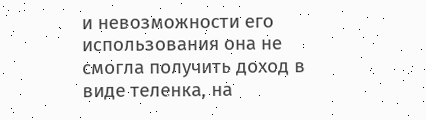и невозможности его использования она не смогла получить доход в виде теленка, на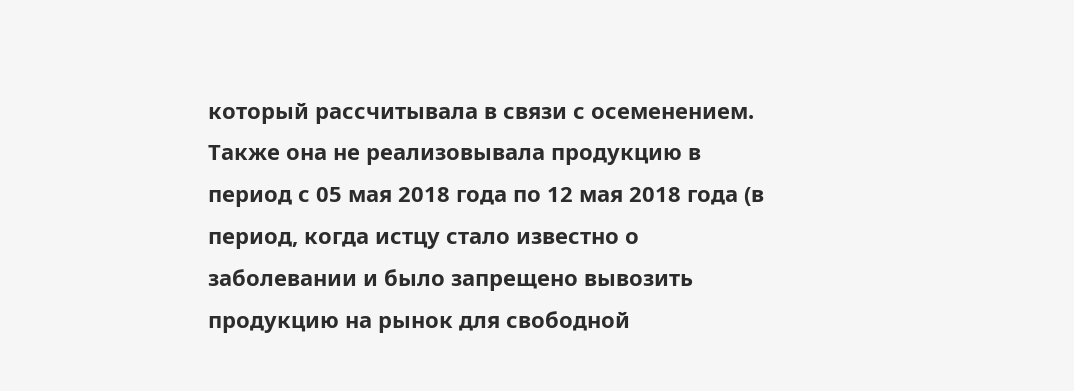который рассчитывала в связи с осеменением. Также она не реализовывала продукцию в период с 05 мая 2018 года по 12 мая 2018 года (в период, когда истцу стало известно о заболевании и было запрещено вывозить продукцию на рынок для свободной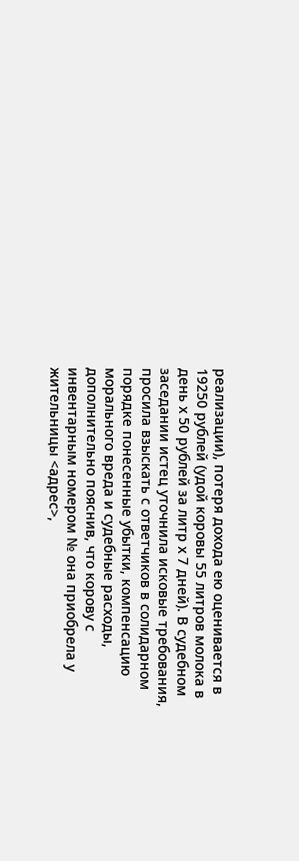реализации), потеря дохода ею оценивается в 19250 рублей (удой коровы 55 литров молока в день х 50 рублей за литр х 7 дней). В судебном заседании истец уточнила исковые требования, просила взыскать с ответчиков в солидарном порядке понесенные убытки, компенсацию морального вреда и судебные расходы, дополнительно пояснив, что корову с инвентарным номером № она приобрела у жительницы <адрес>,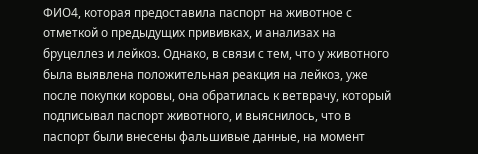ФИО4, которая предоставила паспорт на животное с отметкой о предыдущих прививках, и анализах на бруцеллез и лейкоз. Однако, в связи с тем, что у животного была выявлена положительная реакция на лейкоз, уже после покупки коровы, она обратилась к ветврачу, который подписывал паспорт животного, и выяснилось, что в паспорт были внесены фальшивые данные, на момент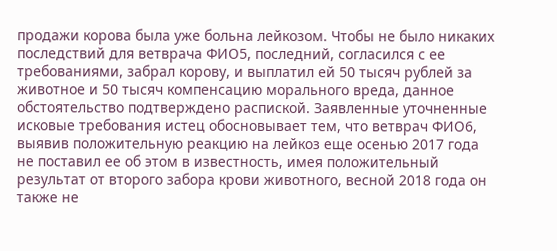продажи корова была уже больна лейкозом. Чтобы не было никаких последствий для ветврача ФИО5, последний, согласился с ее требованиями, забрал корову, и выплатил ей 50 тысяч рублей за животное и 50 тысяч компенсацию морального вреда, данное обстоятельство подтверждено распиской. Заявленные уточненные исковые требования истец обосновывает тем, что ветврач ФИО6, выявив положительную реакцию на лейкоз еще осенью 2017 года не поставил ее об этом в известность, имея положительный результат от второго забора крови животного, весной 2018 года он также не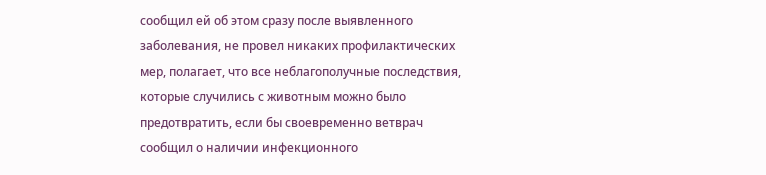сообщил ей об этом сразу после выявленного заболевания, не провел никаких профилактических мер, полагает, что все неблагополучные последствия, которые случились с животным можно было предотвратить, если бы своевременно ветврач сообщил о наличии инфекционного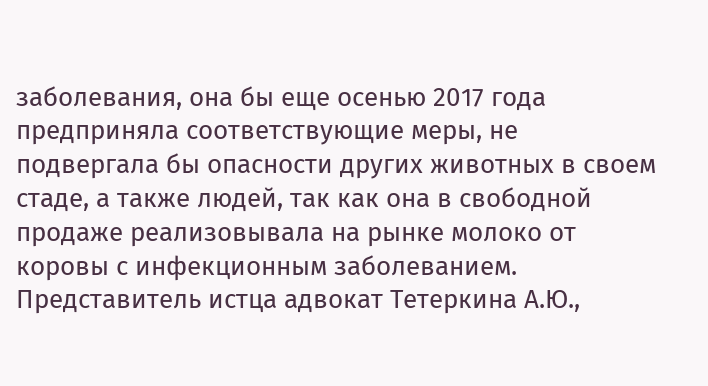заболевания, она бы еще осенью 2017 года предприняла соответствующие меры, не подвергала бы опасности других животных в своем стаде, а также людей, так как она в свободной продаже реализовывала на рынке молоко от коровы с инфекционным заболеванием. Представитель истца адвокат Тетеркина А.Ю.,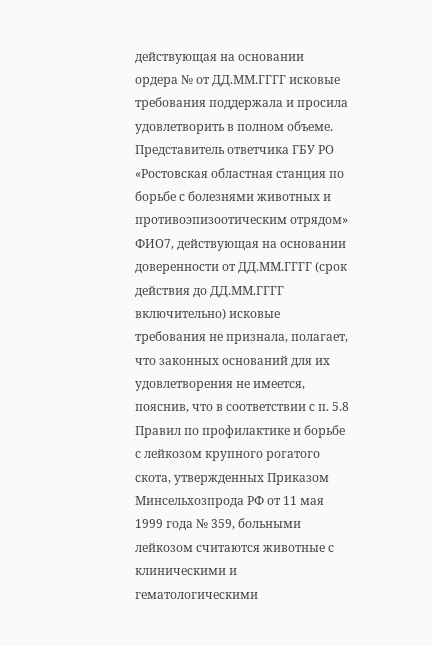действующая на основании ордера № от ДД.ММ.ГГГГ исковые требования поддержала и просила удовлетворить в полном объеме. Представитель ответчика ГБУ РО «Ростовская областная станция по борьбе с болезнями животных и противоэпизоотическим отрядом» ФИО7, действующая на основании доверенности от ДД.ММ.ГГГГ (срок действия до ДД.ММ.ГГГГ включительно) исковые требования не признала, полагает, что законных оснований для их удовлетворения не имеется, пояснив, что в соответствии с п. 5.8 Правил по профилактике и борьбе с лейкозом крупного рогатого скота, утвержденных Приказом Минсельхозпрода РФ от 11 мая 1999 года № 359, больными лейкозом считаются животные с клиническими и гематологическими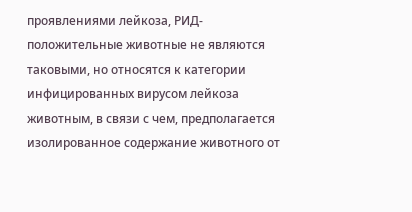проявлениями лейкоза, РИД-положительные животные не являются таковыми, но относятся к категории инфицированных вирусом лейкоза животным, в связи с чем, предполагается изолированное содержание животного от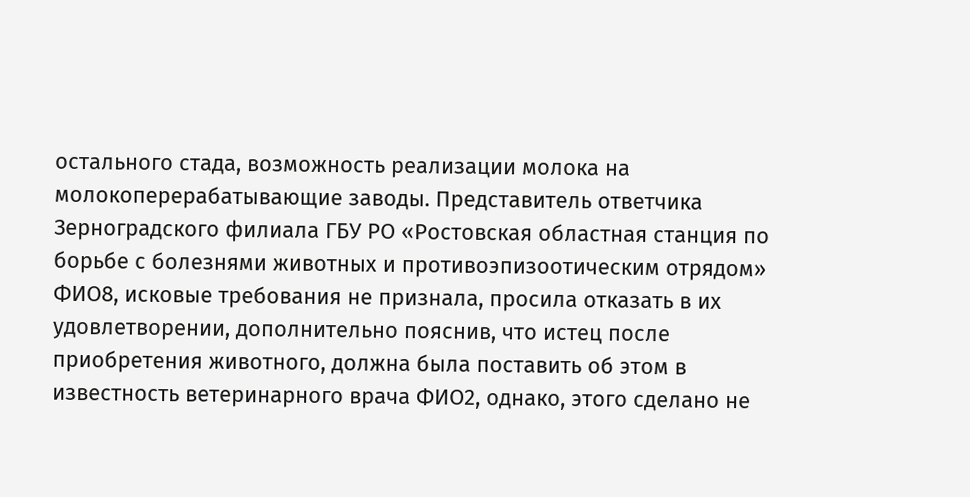остального стада, возможность реализации молока на молокоперерабатывающие заводы. Представитель ответчика Зерноградского филиала ГБУ РО «Ростовская областная станция по борьбе с болезнями животных и противоэпизоотическим отрядом» ФИО8, исковые требования не признала, просила отказать в их удовлетворении, дополнительно пояснив, что истец после приобретения животного, должна была поставить об этом в известность ветеринарного врача ФИО2, однако, этого сделано не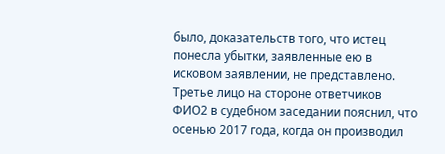было, доказательств того, что истец понесла убытки, заявленные ею в исковом заявлении, не представлено. Третье лицо на стороне ответчиков ФИО2 в судебном заседании пояснил, что осенью 2017 года, когда он производил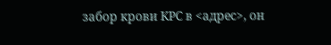забор крови КРС в <адрес>, он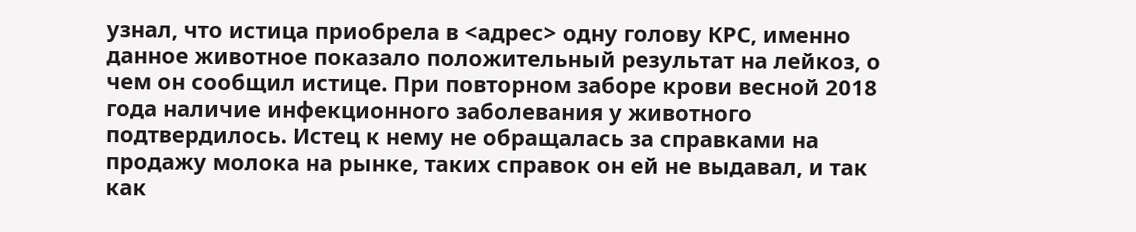узнал, что истица приобрела в <адрес> одну голову КРС, именно данное животное показало положительный результат на лейкоз, о чем он сообщил истице. При повторном заборе крови весной 2018 года наличие инфекционного заболевания у животного подтвердилось. Истец к нему не обращалась за справками на продажу молока на рынке, таких справок он ей не выдавал, и так как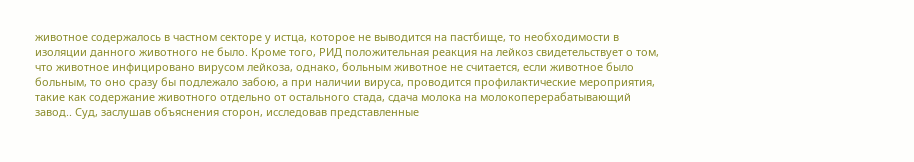животное содержалось в частном секторе у истца, которое не выводится на пастбище, то необходимости в изоляции данного животного не было. Кроме того, РИД положительная реакция на лейкоз свидетельствует о том, что животное инфицировано вирусом лейкоза, однако, больным животное не считается, если животное было больным, то оно сразу бы подлежало забою, а при наличии вируса, проводится профилактические мероприятия, такие как содержание животного отдельно от остального стада, сдача молока на молокоперерабатывающий завод.. Суд, заслушав объяснения сторон, исследовав представленные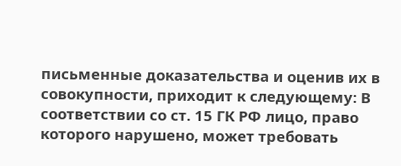письменные доказательства и оценив их в совокупности, приходит к следующему: В соответствии со ст. 15 ГК РФ лицо, право которого нарушено, может требовать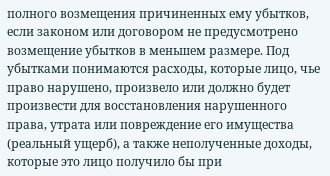полного возмещения причиненных ему убытков, если законом или договором не предусмотрено возмещение убытков в меньшем размере. Под убытками понимаются расходы, которые лицо, чье право нарушено, произвело или должно будет произвести для восстановления нарушенного права, утрата или повреждение его имущества (реальный ущерб), а также неполученные доходы, которые это лицо получило бы при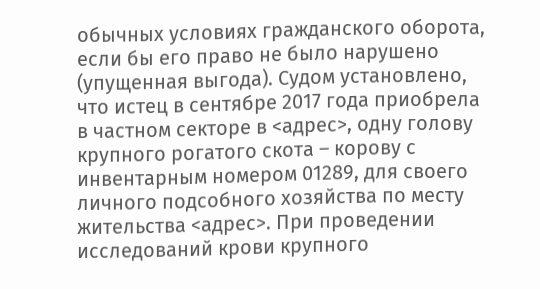обычных условиях гражданского оборота, если бы его право не было нарушено (упущенная выгода). Судом установлено, что истец в сентябре 2017 года приобрела в частном секторе в <адрес>, одну голову крупного рогатого скота – корову с инвентарным номером 01289, для своего личного подсобного хозяйства по месту жительства <адрес>. При проведении исследований крови крупного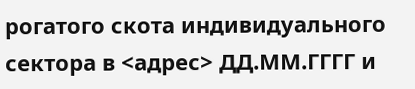рогатого скота индивидуального сектора в <адрес> ДД.ММ.ГГГГ и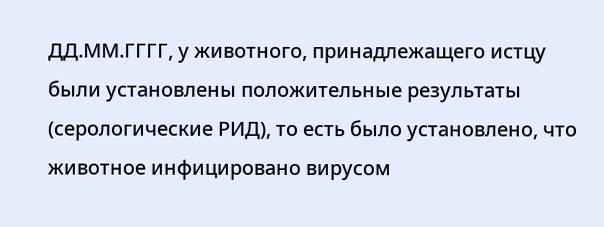ДД.ММ.ГГГГ, у животного, принадлежащего истцу были установлены положительные результаты (серологические РИД), то есть было установлено, что животное инфицировано вирусом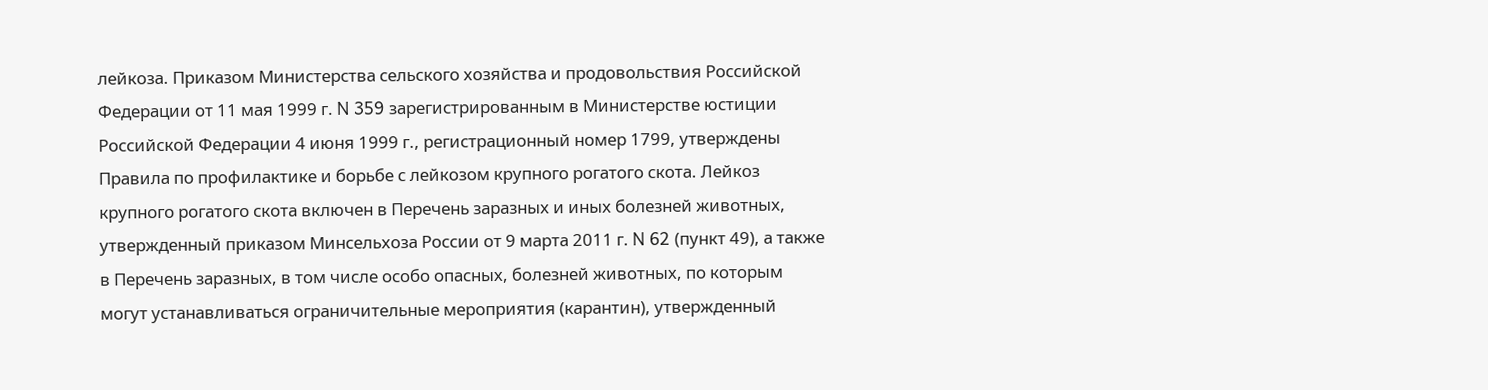лейкоза. Приказом Министерства сельского хозяйства и продовольствия Российской Федерации от 11 мая 1999 г. N 359 зарегистрированным в Министерстве юстиции Российской Федерации 4 июня 1999 г., регистрационный номер 1799, утверждены Правила по профилактике и борьбе с лейкозом крупного рогатого скота. Лейкоз крупного рогатого скота включен в Перечень заразных и иных болезней животных, утвержденный приказом Минсельхоза России от 9 марта 2011 г. N 62 (пункт 49), а также в Перечень заразных, в том числе особо опасных, болезней животных, по которым могут устанавливаться ограничительные мероприятия (карантин), утвержденный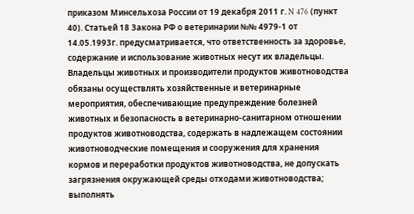приказом Минсельхоза России от 19 декабря 2011 г. N 476 (пункт 40). Статьей 18 Закона РФ о ветеринарии №№ 4979-1 от 14.05.1993г. предусматривается, что ответственность за здоровье, содержание и использование животных несут их владельцы. Владельцы животных и производители продуктов животноводства обязаны осуществлять хозяйственные и ветеринарные мероприятия, обеспечивающие предупреждение болезней животных и безопасность в ветеринарно-санитарном отношении продуктов животноводства, содержать в надлежащем состоянии животноводческие помещения и сооружения для хранения кормов и переработки продуктов животноводства, не допускать загрязнения окружающей среды отходами животноводства; выполнять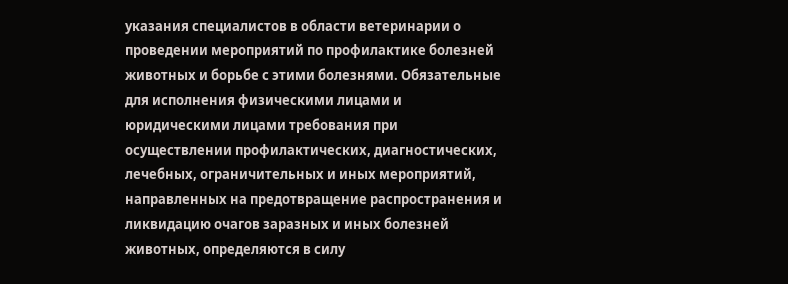указания специалистов в области ветеринарии о проведении мероприятий по профилактике болезней животных и борьбе с этими болезнями. Обязательные для исполнения физическими лицами и юридическими лицами требования при осуществлении профилактических, диагностических, лечебных, ограничительных и иных мероприятий, направленных на предотвращение распространения и ликвидацию очагов заразных и иных болезней животных, определяются в силу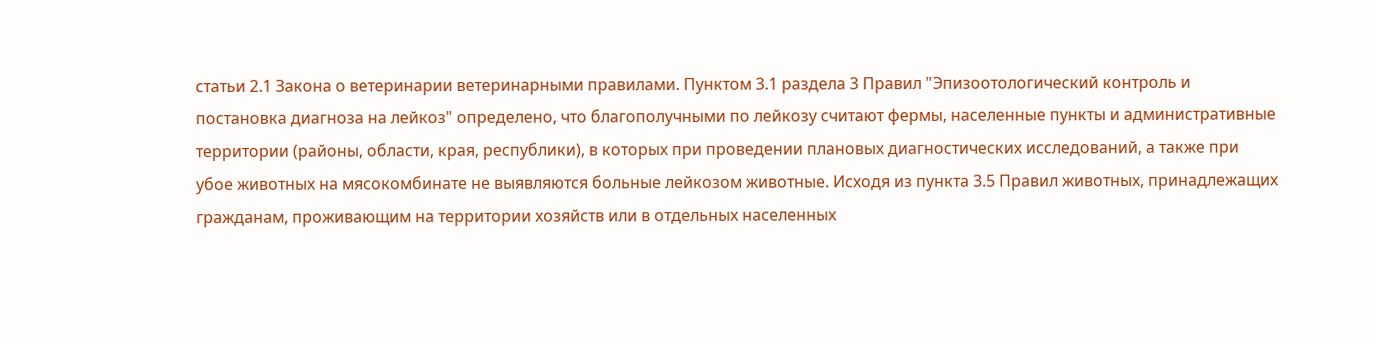статьи 2.1 Закона о ветеринарии ветеринарными правилами. Пунктом 3.1 раздела 3 Правил "Эпизоотологический контроль и постановка диагноза на лейкоз" определено, что благополучными по лейкозу считают фермы, населенные пункты и административные территории (районы, области, края, республики), в которых при проведении плановых диагностических исследований, а также при убое животных на мясокомбинате не выявляются больные лейкозом животные. Исходя из пункта 3.5 Правил животных, принадлежащих гражданам, проживающим на территории хозяйств или в отдельных населенных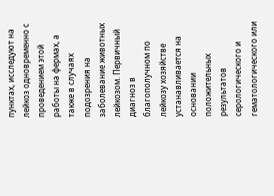пунктах, исследуют на лейкоз одновременно с проведением этой работы на фермах, а также в случаях подозрения на заболевание животных лейкозом. Первичный диагноз в благополучном по лейкозу хозяйстве устанавливается на основании положительных результатов серологического и гематологического или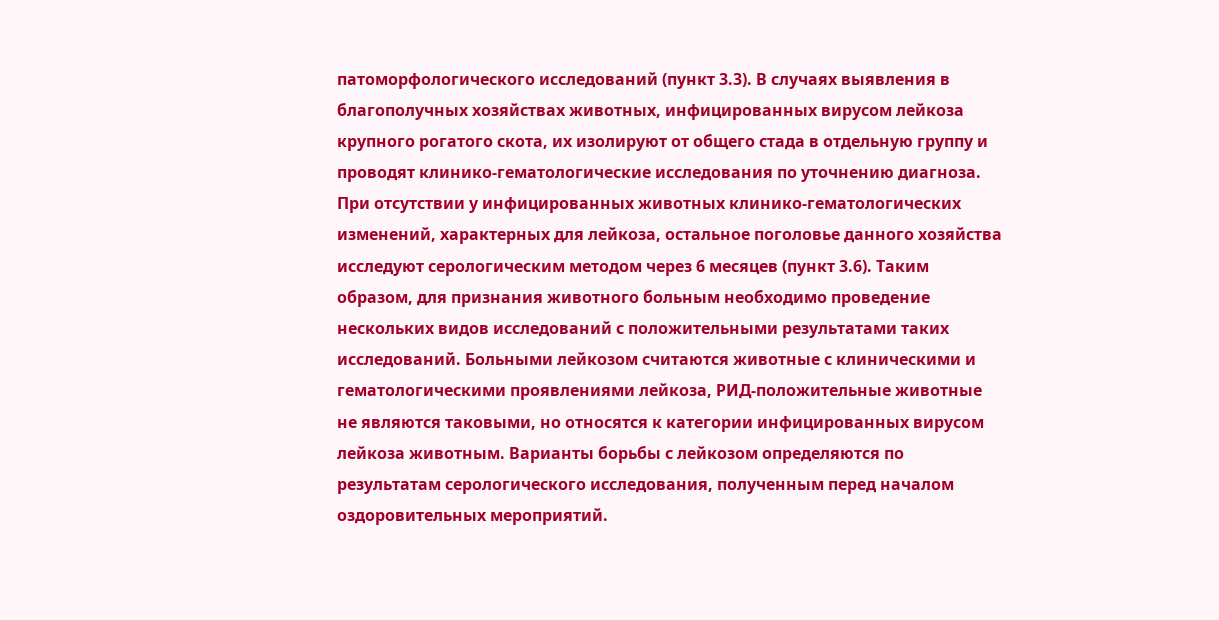патоморфологического исследований (пункт 3.3). В случаях выявления в благополучных хозяйствах животных, инфицированных вирусом лейкоза крупного рогатого скота, их изолируют от общего стада в отдельную группу и проводят клинико-гематологические исследования по уточнению диагноза. При отсутствии у инфицированных животных клинико-гематологических изменений, характерных для лейкоза, остальное поголовье данного хозяйства исследуют серологическим методом через 6 месяцев (пункт 3.6). Таким образом, для признания животного больным необходимо проведение нескольких видов исследований с положительными результатами таких исследований. Больными лейкозом считаются животные с клиническими и гематологическими проявлениями лейкоза, РИД-положительные животные не являются таковыми, но относятся к категории инфицированных вирусом лейкоза животным. Варианты борьбы с лейкозом определяются по результатам серологического исследования, полученным перед началом оздоровительных мероприятий.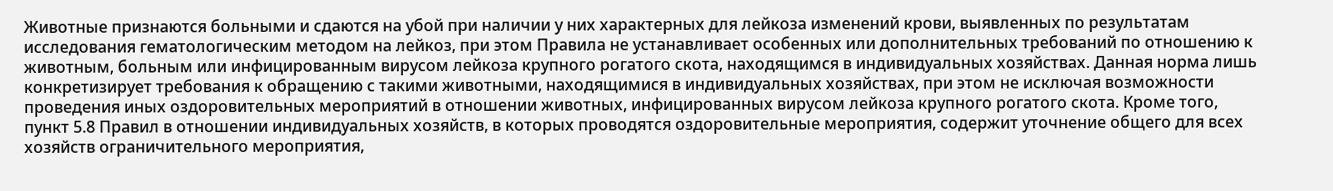Животные признаются больными и сдаются на убой при наличии у них характерных для лейкоза изменений крови, выявленных по результатам исследования гематологическим методом на лейкоз, при этом Правила не устанавливает особенных или дополнительных требований по отношению к животным, больным или инфицированным вирусом лейкоза крупного рогатого скота, находящимся в индивидуальных хозяйствах. Данная норма лишь конкретизирует требования к обращению с такими животными, находящимися в индивидуальных хозяйствах, при этом не исключая возможности проведения иных оздоровительных мероприятий в отношении животных, инфицированных вирусом лейкоза крупного рогатого скота. Кроме того, пункт 5.8 Правил в отношении индивидуальных хозяйств, в которых проводятся оздоровительные мероприятия, содержит уточнение общего для всех хозяйств ограничительного мероприятия,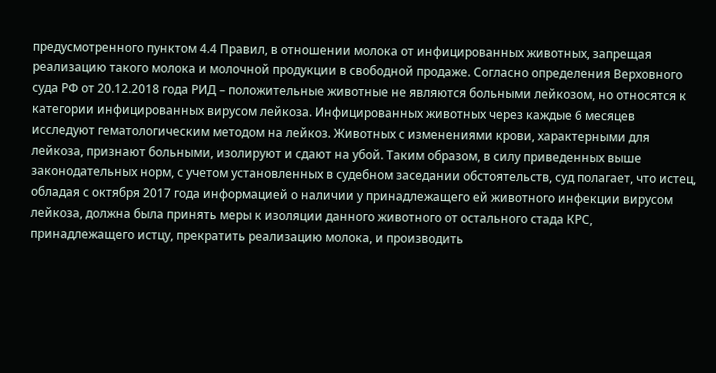предусмотренного пунктом 4.4 Правил, в отношении молока от инфицированных животных, запрещая реализацию такого молока и молочной продукции в свободной продаже. Согласно определения Верховного суда РФ от 20.12.2018 года РИД – положительные животные не являются больными лейкозом, но относятся к категории инфицированных вирусом лейкоза. Инфицированных животных через каждые 6 месяцев исследуют гематологическим методом на лейкоз. Животных с изменениями крови, характерными для лейкоза, признают больными, изолируют и сдают на убой. Таким образом, в силу приведенных выше законодательных норм, с учетом установленных в судебном заседании обстоятельств, суд полагает, что истец, обладая с октября 2017 года информацией о наличии у принадлежащего ей животного инфекции вирусом лейкоза, должна была принять меры к изоляции данного животного от остального стада КРС, принадлежащего истцу, прекратить реализацию молока, и производить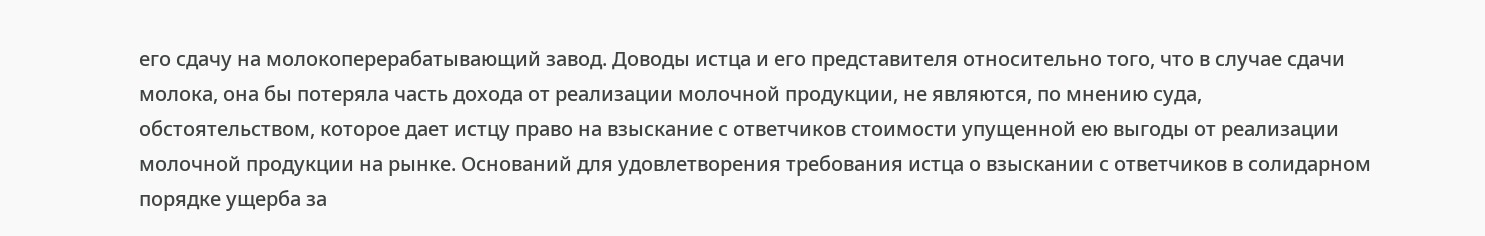его сдачу на молокоперерабатывающий завод. Доводы истца и его представителя относительно того, что в случае сдачи молока, она бы потеряла часть дохода от реализации молочной продукции, не являются, по мнению суда, обстоятельством, которое дает истцу право на взыскание с ответчиков стоимости упущенной ею выгоды от реализации молочной продукции на рынке. Оснований для удовлетворения требования истца о взыскании с ответчиков в солидарном порядке ущерба за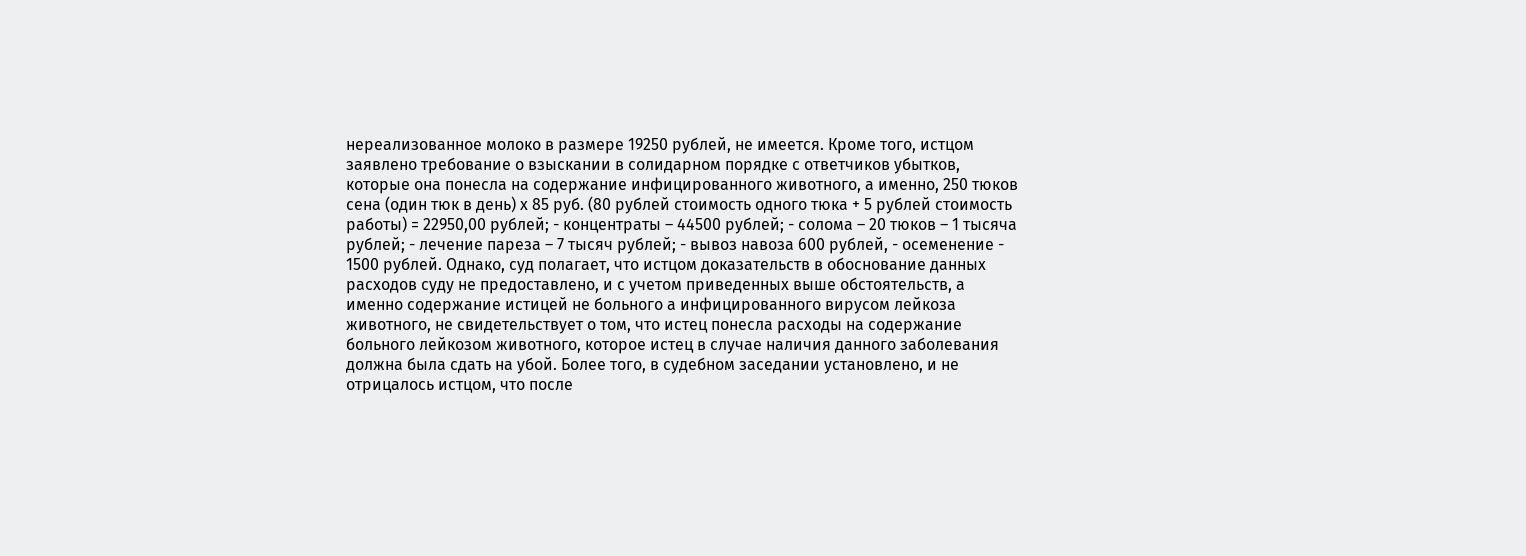нереализованное молоко в размере 19250 рублей, не имеется. Кроме того, истцом заявлено требование о взыскании в солидарном порядке с ответчиков убытков, которые она понесла на содержание инфицированного животного, а именно, 250 тюков сена (один тюк в день) х 85 руб. (80 рублей стоимость одного тюка + 5 рублей стоимость работы) = 22950,00 рублей; - концентраты – 44500 рублей; - солома – 20 тюков – 1 тысяча рублей; - лечение пареза – 7 тысяч рублей; - вывоз навоза 600 рублей, - осеменение - 1500 рублей. Однако, суд полагает, что истцом доказательств в обоснование данных расходов суду не предоставлено, и с учетом приведенных выше обстоятельств, а именно содержание истицей не больного а инфицированного вирусом лейкоза животного, не свидетельствует о том, что истец понесла расходы на содержание больного лейкозом животного, которое истец в случае наличия данного заболевания должна была сдать на убой. Более того, в судебном заседании установлено, и не отрицалось истцом, что после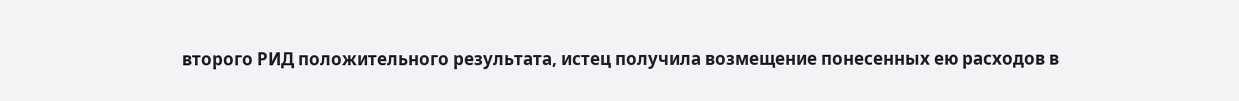второго РИД положительного результата, истец получила возмещение понесенных ею расходов в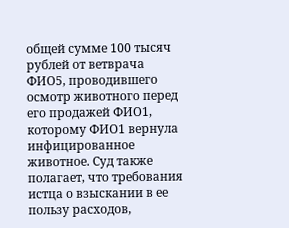общей сумме 100 тысяч рублей от ветврача ФИО5, проводившего осмотр животного перед его продажей ФИО1, которому ФИО1 вернула инфицированное животное. Суд также полагает, что требования истца о взыскании в ее пользу расходов,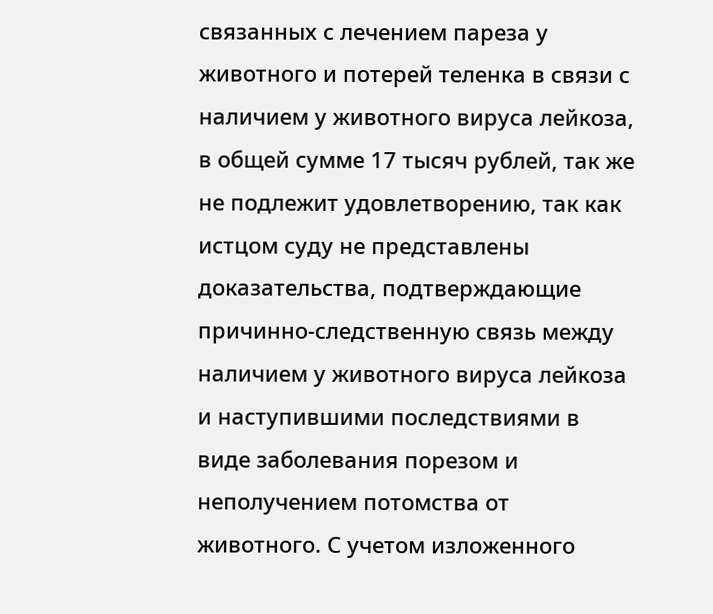связанных с лечением пареза у животного и потерей теленка в связи с наличием у животного вируса лейкоза, в общей сумме 17 тысяч рублей, так же не подлежит удовлетворению, так как истцом суду не представлены доказательства, подтверждающие причинно-следственную связь между наличием у животного вируса лейкоза и наступившими последствиями в виде заболевания порезом и неполучением потомства от животного. С учетом изложенного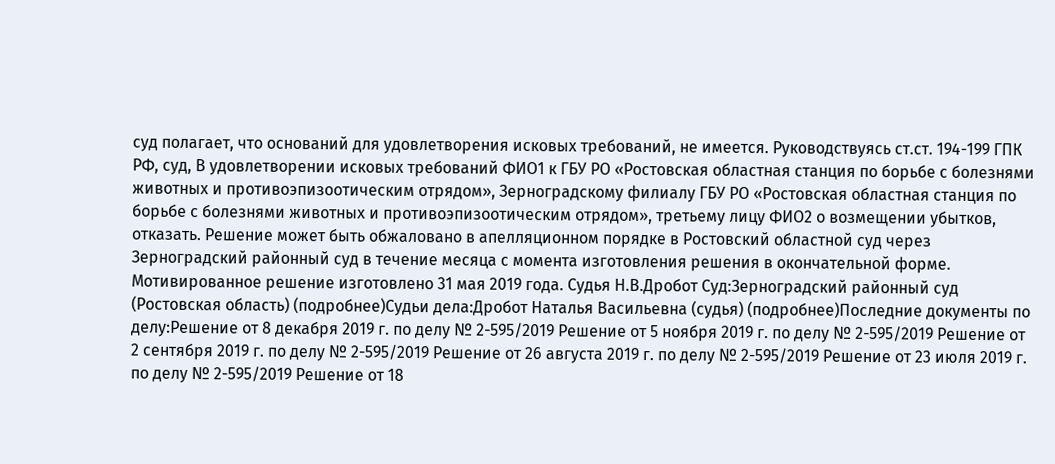суд полагает, что оснований для удовлетворения исковых требований, не имеется. Руководствуясь ст.ст. 194-199 ГПК РФ, суд, В удовлетворении исковых требований ФИО1 к ГБУ РО «Ростовская областная станция по борьбе с болезнями животных и противоэпизоотическим отрядом», Зерноградскому филиалу ГБУ РО «Ростовская областная станция по борьбе с болезнями животных и противоэпизоотическим отрядом», третьему лицу ФИО2 о возмещении убытков, отказать. Решение может быть обжаловано в апелляционном порядке в Ростовский областной суд через Зерноградский районный суд в течение месяца с момента изготовления решения в окончательной форме. Мотивированное решение изготовлено 31 мая 2019 года. Судья Н.В.Дробот Суд:Зерноградский районный суд (Ростовская область) (подробнее)Судьи дела:Дробот Наталья Васильевна (судья) (подробнее)Последние документы по делу:Решение от 8 декабря 2019 г. по делу № 2-595/2019 Решение от 5 ноября 2019 г. по делу № 2-595/2019 Решение от 2 сентября 2019 г. по делу № 2-595/2019 Решение от 26 августа 2019 г. по делу № 2-595/2019 Решение от 23 июля 2019 г. по делу № 2-595/2019 Решение от 18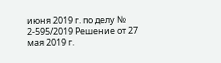июня 2019 г. по делу № 2-595/2019 Решение от 27 мая 2019 г.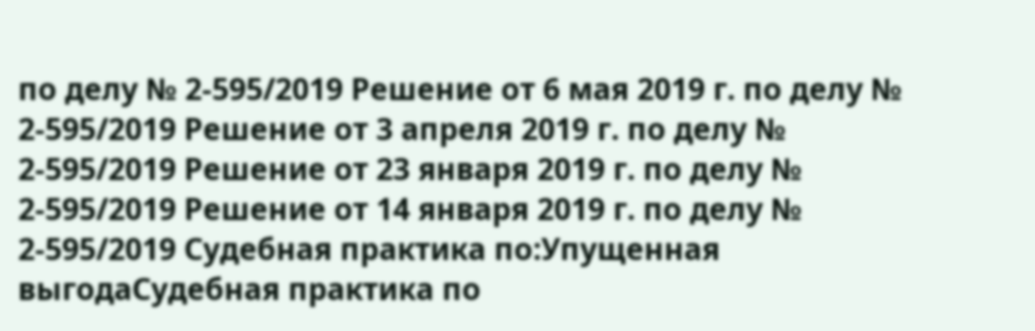по делу № 2-595/2019 Решение от 6 мая 2019 г. по делу № 2-595/2019 Решение от 3 апреля 2019 г. по делу № 2-595/2019 Решение от 23 января 2019 г. по делу № 2-595/2019 Решение от 14 января 2019 г. по делу № 2-595/2019 Судебная практика по:Упущенная выгодаСудебная практика по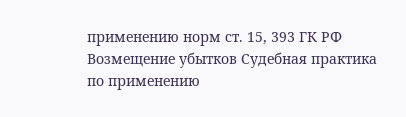применению норм ст. 15, 393 ГК РФ Возмещение убытков Судебная практика по применению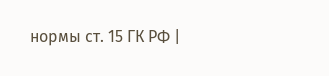нормы ст. 15 ГК РФ |